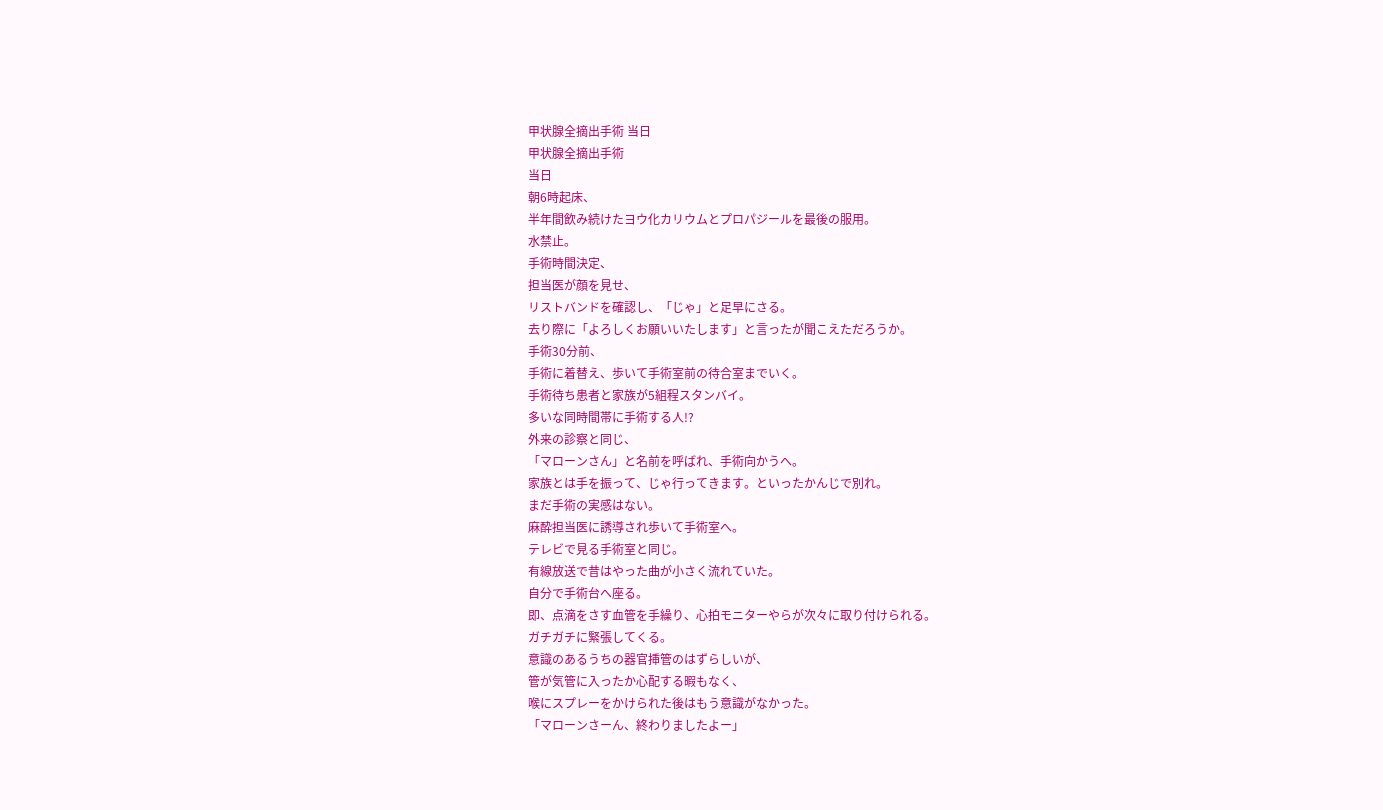甲状腺全摘出手術 当日
甲状腺全摘出手術
当日
朝6時起床、
半年間飲み続けたヨウ化カリウムとプロパジールを最後の服用。
水禁止。
手術時間決定、
担当医が顔を見せ、
リストバンドを確認し、「じゃ」と足早にさる。
去り際に「よろしくお願いいたします」と言ったが聞こえただろうか。
手術30分前、
手術に着替え、歩いて手術室前の待合室までいく。
手術待ち患者と家族が5組程スタンバイ。
多いな同時間帯に手術する人!?
外来の診察と同じ、
「マローンさん」と名前を呼ばれ、手術向かうへ。
家族とは手を振って、じゃ行ってきます。といったかんじで別れ。
まだ手術の実感はない。
麻酔担当医に誘導され歩いて手術室へ。
テレビで見る手術室と同じ。
有線放送で昔はやった曲が小さく流れていた。
自分で手術台へ座る。
即、点滴をさす血管を手繰り、心拍モニターやらが次々に取り付けられる。
ガチガチに緊張してくる。
意識のあるうちの器官挿管のはずらしいが、
管が気管に入ったか心配する暇もなく、
喉にスプレーをかけられた後はもう意識がなかった。
「マローンさーん、終わりましたよー」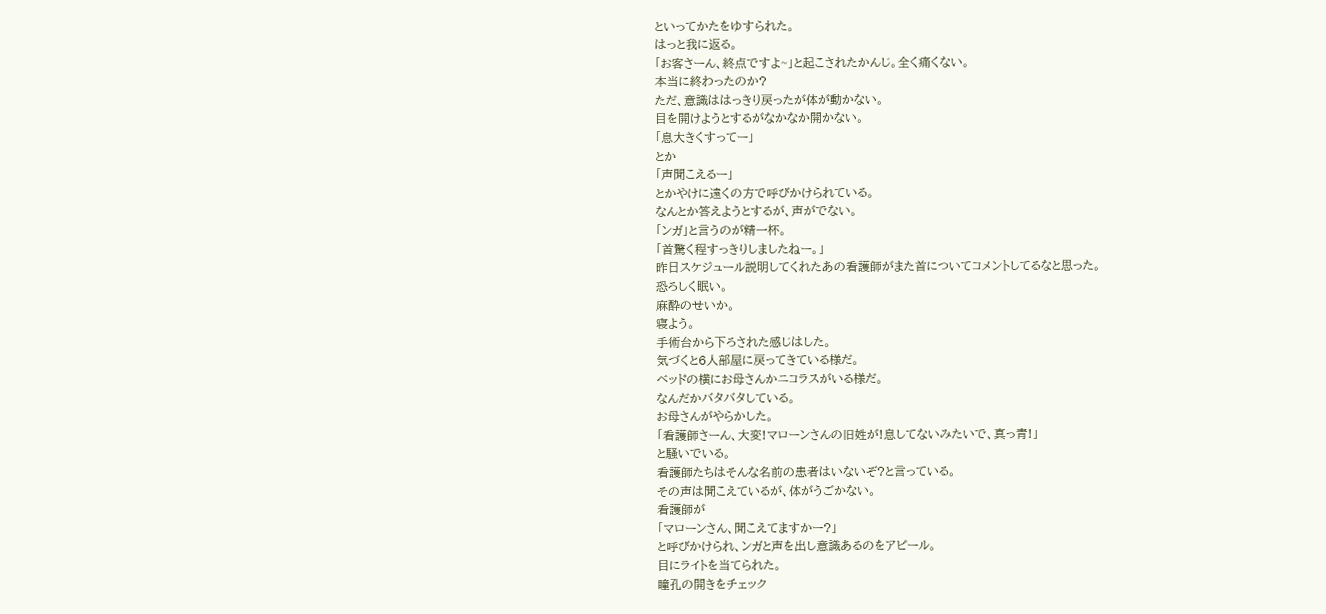といってかたをゆすられた。
はっと我に返る。
「お客さーん、終点ですよ~」と起こされたかんじ。全く痛くない。
本当に終わったのか?
ただ、意識ははっきり戻ったが体が動かない。
目を開けようとするがなかなか開かない。
「息大きくすってー」
とか
「声聞こえるー」
とかやけに遠くの方で呼びかけられている。
なんとか答えようとするが、声がでない。
「ンガ」と言うのが精一杯。
「首驚く程すっきりしましたねー。」
昨日スケジュール説明してくれたあの看護師がまた首についてコメントしてるなと思った。
恐ろしく眠い。
麻酔のせいか。
寝よう。
手術台から下ろされた感じはした。
気づくと6人部屋に戻ってきている様だ。
ベッドの横にお母さんかニコラスがいる様だ。
なんだかバタバタしている。
お母さんがやらかした。
「看護師さーん、大変!マローンさんの旧姓が!息してないみたいで、真っ青!」
と騒いでいる。
看護師たちはそんな名前の患者はいないぞ?と言っている。
その声は聞こえているが、体がうごかない。
看護師が
「マローンさん、聞こえてますかー?」
と呼びかけられ、ンガと声を出し意識あるのをアピール。
目にライトを当てられた。
瞳孔の開きをチェック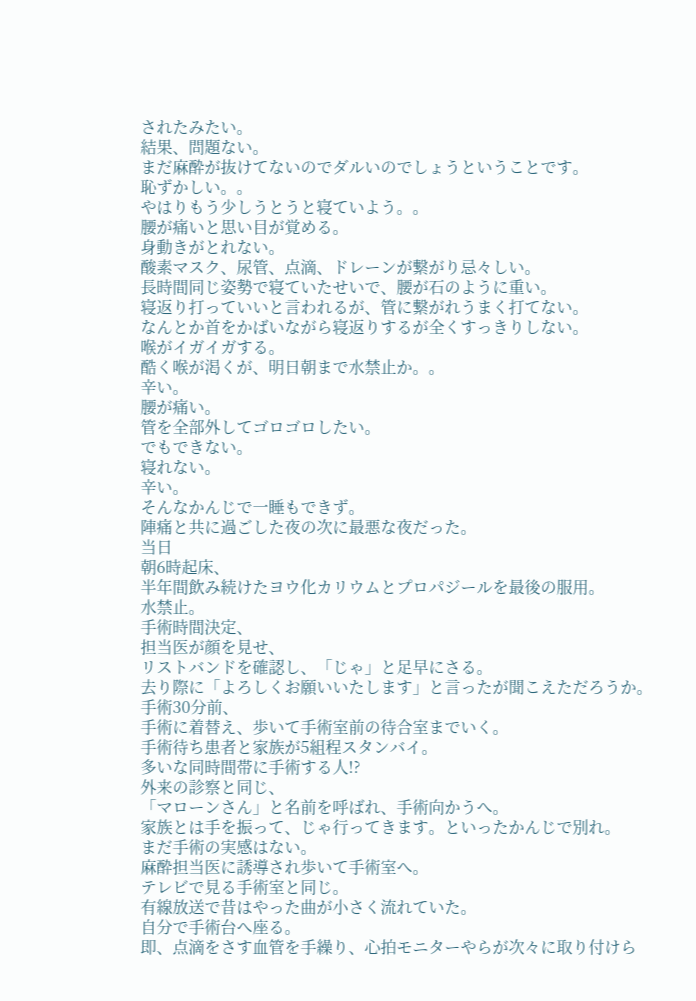されたみたい。
結果、問題ない。
まだ麻酔が抜けてないのでダルいのでしょうということです。
恥ずかしい。。
やはりもう少しうとうと寝ていよう。。
腰が痛いと思い目が覚める。
身動きがとれない。
酸素マスク、尿管、点滴、ドレーンが繋がり忌々しい。
長時間同じ姿勢で寝ていたせいで、腰が石のように重い。
寝返り打っていいと言われるが、管に繋がれうまく打てない。
なんとか首をかばいながら寝返りするが全くすっきりしない。
喉がイガイガする。
酷く喉が渇くが、明日朝まで水禁止か。。
辛い。
腰が痛い。
管を全部外してゴロゴロしたい。
でもできない。
寝れない。
辛い。
そんなかんじで一睡もできず。
陣痛と共に過ごした夜の次に最悪な夜だった。
当日
朝6時起床、
半年間飲み続けたヨウ化カリウムとプロパジールを最後の服用。
水禁止。
手術時間決定、
担当医が顔を見せ、
リストバンドを確認し、「じゃ」と足早にさる。
去り際に「よろしくお願いいたします」と言ったが聞こえただろうか。
手術30分前、
手術に着替え、歩いて手術室前の待合室までいく。
手術待ち患者と家族が5組程スタンバイ。
多いな同時間帯に手術する人!?
外来の診察と同じ、
「マローンさん」と名前を呼ばれ、手術向かうへ。
家族とは手を振って、じゃ行ってきます。といったかんじで別れ。
まだ手術の実感はない。
麻酔担当医に誘導され歩いて手術室へ。
テレビで見る手術室と同じ。
有線放送で昔はやった曲が小さく流れていた。
自分で手術台へ座る。
即、点滴をさす血管を手繰り、心拍モニターやらが次々に取り付けら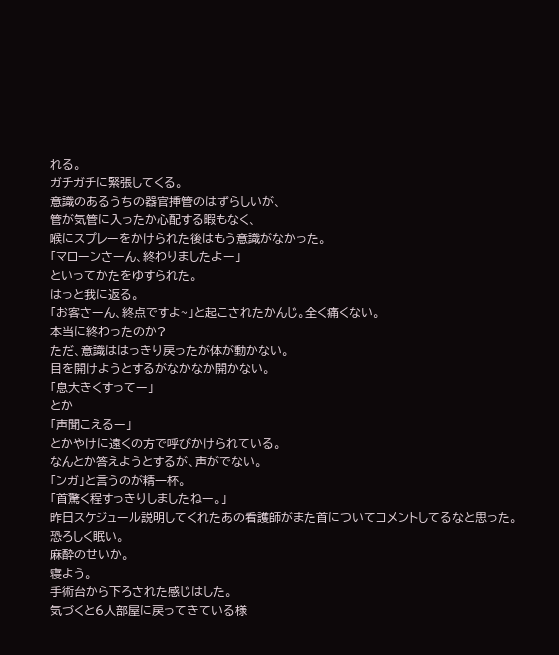れる。
ガチガチに緊張してくる。
意識のあるうちの器官挿管のはずらしいが、
管が気管に入ったか心配する暇もなく、
喉にスプレーをかけられた後はもう意識がなかった。
「マローンさーん、終わりましたよー」
といってかたをゆすられた。
はっと我に返る。
「お客さーん、終点ですよ~」と起こされたかんじ。全く痛くない。
本当に終わったのか?
ただ、意識ははっきり戻ったが体が動かない。
目を開けようとするがなかなか開かない。
「息大きくすってー」
とか
「声聞こえるー」
とかやけに遠くの方で呼びかけられている。
なんとか答えようとするが、声がでない。
「ンガ」と言うのが精一杯。
「首驚く程すっきりしましたねー。」
昨日スケジュール説明してくれたあの看護師がまた首についてコメントしてるなと思った。
恐ろしく眠い。
麻酔のせいか。
寝よう。
手術台から下ろされた感じはした。
気づくと6人部屋に戻ってきている様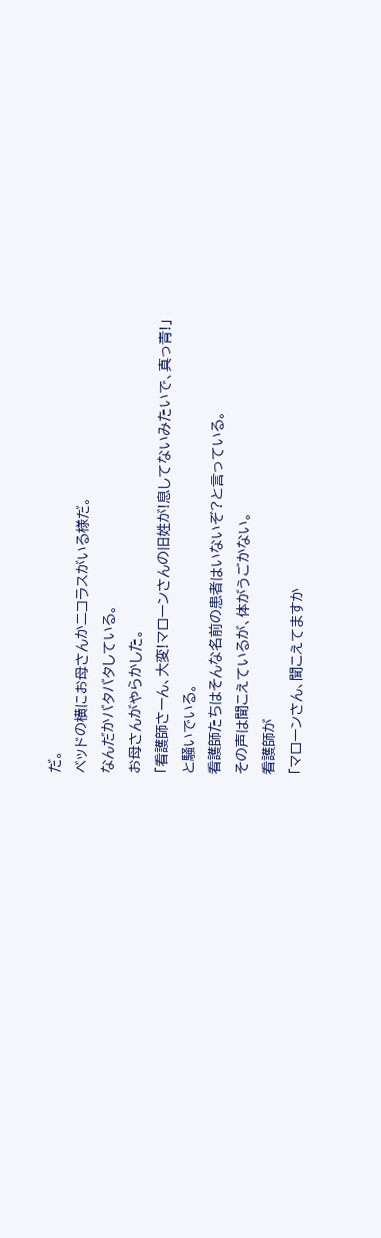だ。
ベッドの横にお母さんかニコラスがいる様だ。
なんだかバタバタしている。
お母さんがやらかした。
「看護師さーん、大変!マローンさんの旧姓が!息してないみたいで、真っ青!」
と騒いでいる。
看護師たちはそんな名前の患者はいないぞ?と言っている。
その声は聞こえているが、体がうごかない。
看護師が
「マローンさん、聞こえてますか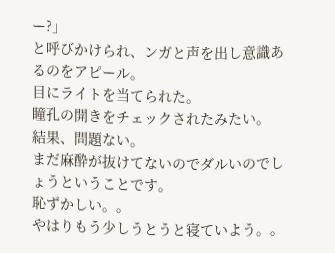ー?」
と呼びかけられ、ンガと声を出し意識あるのをアピール。
目にライトを当てられた。
瞳孔の開きをチェックされたみたい。
結果、問題ない。
まだ麻酔が抜けてないのでダルいのでしょうということです。
恥ずかしい。。
やはりもう少しうとうと寝ていよう。。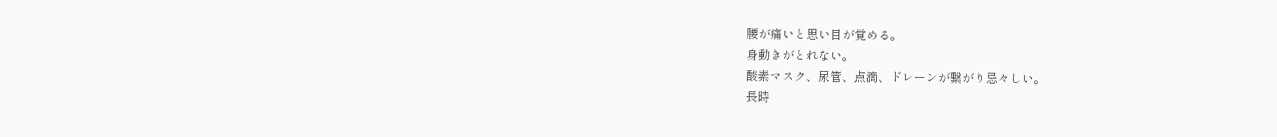腰が痛いと思い目が覚める。
身動きがとれない。
酸素マスク、尿管、点滴、ドレーンが繋がり忌々しい。
長時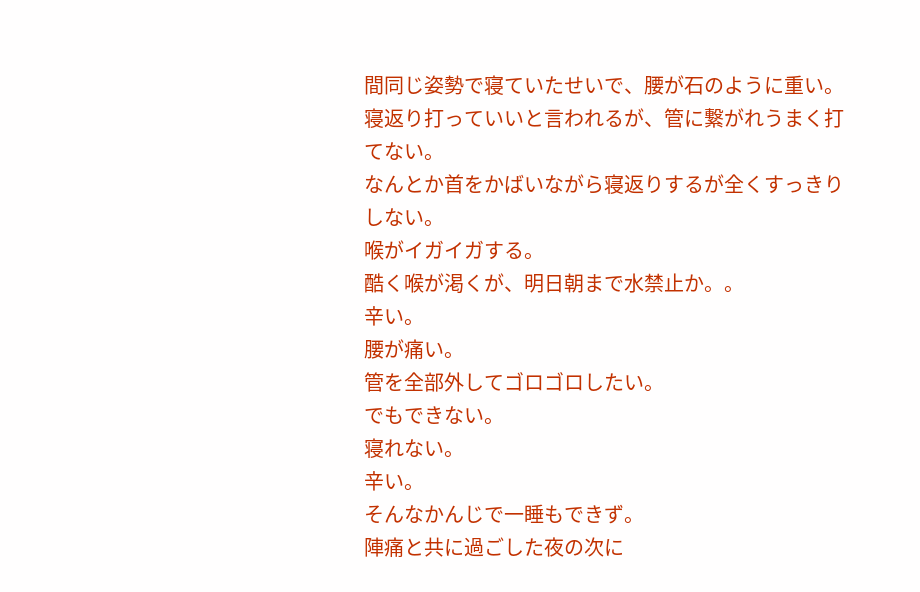間同じ姿勢で寝ていたせいで、腰が石のように重い。
寝返り打っていいと言われるが、管に繋がれうまく打てない。
なんとか首をかばいながら寝返りするが全くすっきりしない。
喉がイガイガする。
酷く喉が渇くが、明日朝まで水禁止か。。
辛い。
腰が痛い。
管を全部外してゴロゴロしたい。
でもできない。
寝れない。
辛い。
そんなかんじで一睡もできず。
陣痛と共に過ごした夜の次に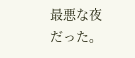最悪な夜だった。